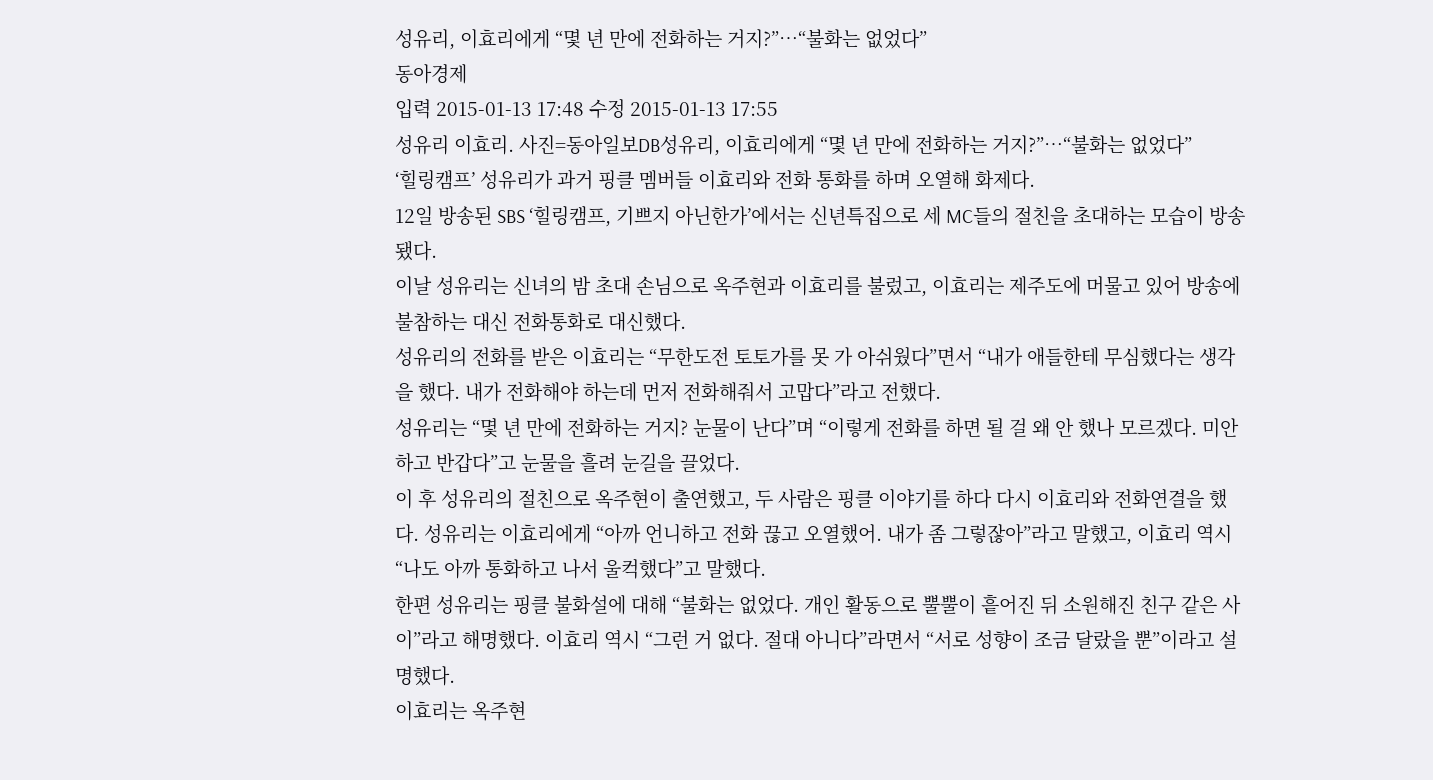성유리, 이효리에게 “몇 년 만에 전화하는 거지?”…“불화는 없었다”
동아경제
입력 2015-01-13 17:48 수정 2015-01-13 17:55
성유리 이효리. 사진=동아일보DB성유리, 이효리에게 “몇 년 만에 전화하는 거지?”…“불화는 없었다”
‘힐링캠프’ 성유리가 과거 핑클 멤버들 이효리와 전화 통화를 하며 오열해 화제다.
12일 방송된 SBS ‘힐링캠프, 기쁘지 아닌한가’에서는 신년특집으로 세 MC들의 절친을 초대하는 모습이 방송됐다.
이날 성유리는 신녀의 밤 초대 손님으로 옥주현과 이효리를 불렀고, 이효리는 제주도에 머물고 있어 방송에 불참하는 대신 전화통화로 대신했다.
성유리의 전화를 받은 이효리는 “무한도전 토토가를 못 가 아쉬웠다”면서 “내가 애들한테 무심했다는 생각을 했다. 내가 전화해야 하는데 먼저 전화해줘서 고맙다”라고 전했다.
성유리는 “몇 년 만에 전화하는 거지? 눈물이 난다”며 “이렇게 전화를 하면 될 걸 왜 안 했나 모르겠다. 미안하고 반갑다”고 눈물을 흘려 눈길을 끌었다.
이 후 성유리의 절친으로 옥주현이 출연했고, 두 사람은 핑클 이야기를 하다 다시 이효리와 전화연결을 했다. 성유리는 이효리에게 “아까 언니하고 전화 끊고 오열했어. 내가 좀 그렇잖아”라고 말했고, 이효리 역시 “나도 아까 통화하고 나서 울컥했다”고 말했다.
한편 성유리는 핑클 불화설에 대해 “불화는 없었다. 개인 활동으로 뿔뿔이 흩어진 뒤 소원해진 친구 같은 사이”라고 해명했다. 이효리 역시 “그런 거 없다. 절대 아니다”라면서 “서로 성향이 조금 달랐을 뿐”이라고 설명했다.
이효리는 옥주현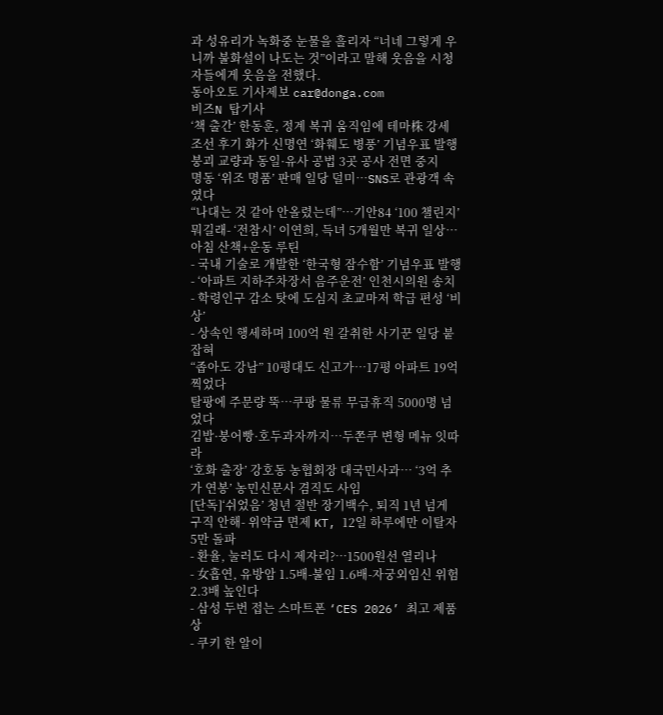과 성유리가 녹화중 눈물을 흘리자 “너네 그렇게 우니까 불화설이 나도는 것”이라고 말해 웃음을 시청자들에게 웃음을 전했다.
동아오토 기사제보 car@donga.com
비즈N 탑기사
‘책 출간’ 한동훈, 정계 복귀 움직임에 테마株 강세
조선 후기 화가 신명연 ‘화훼도 병풍’ 기념우표 발행
붕괴 교량과 동일·유사 공법 3곳 공사 전면 중지
명동 ‘위조 명품’ 판매 일당 덜미…SNS로 관광객 속였다
“나대는 것 같아 안올렸는데”…기안84 ‘100 챌린지’ 뭐길래- ‘전참시’ 이연희, 득녀 5개월만 복귀 일상…아침 산책+운동 루틴
- 국내 기술로 개발한 ‘한국형 잠수함’ 기념우표 발행
- ‘아파트 지하주차장서 음주운전’ 인천시의원 송치
- 학령인구 감소 탓에 도심지 초교마저 학급 편성 ‘비상’
- 상속인 행세하며 100억 원 갈취한 사기꾼 일당 붙잡혀
“좁아도 강남” 10평대도 신고가…17평 아파트 19억 찍었다
탈팡에 주문량 뚝…쿠팡 물류 무급휴직 5000명 넘었다
김밥·붕어빵·호두과자까지…두쫀쿠 변형 메뉴 잇따라
‘호화 출장’ 강호동 농협회장 대국민사과… ‘3억 추가 연봉’ 농민신문사 겸직도 사임
[단독]‘쉬었음’ 청년 절반 장기백수, 퇴직 1년 넘게 구직 안해- 위약금 면제 KT, 12일 하루에만 이탈자 5만 돌파
- 환율, 눌러도 다시 제자리?…1500원선 열리나
- 女흡연, 유방암 1.5배-불임 1.6배-자궁외임신 위험 2.3배 높인다
- 삼성 두번 접는 스마트폰 ‘CES 2026’ 최고 제품상
- 쿠키 한 알이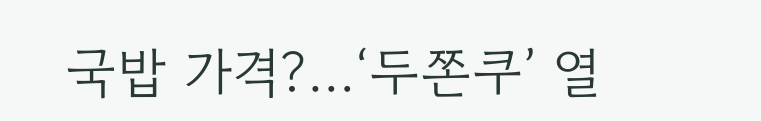국밥 가격?…‘두쫀쿠’ 열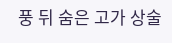풍 뒤 숨은 고가 상술